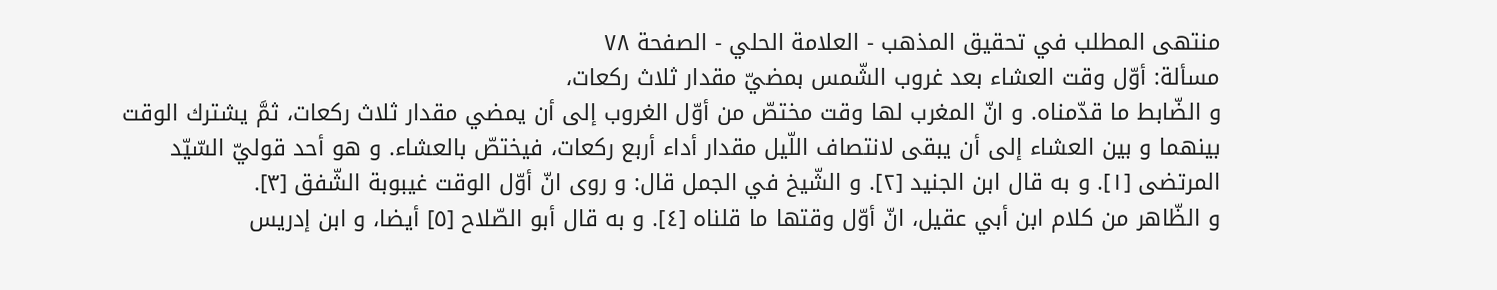منتهى المطلب في تحقيق المذهب - العلامة الحلي - الصفحة ٧٨
مسألة: أوّل وقت العشاء بعد غروب الشّمس بمضيّ مقدار ثلاث ركعات،
و الضّابط ما قدّمناه. و انّ المغرب لها وقت مختصّ من أوّل الغروب إلى أن يمضي مقدار ثلاث ركعات، ثمَّ يشترك الوقت بينهما و بين العشاء إلى أن يبقى لانتصاف اللّيل مقدار أداء أربع ركعات، فيختصّ بالعشاء. و هو أحد قوليّ السّيّد المرتضى [١]. و به قال ابن الجنيد [٢]. و الشّيخ في الجمل قال: و روى انّ أوّل الوقت غيبوبة الشّفق [٣].
و الظّاهر من كلام ابن أبي عقيل، انّ أوّل وقتها ما قلناه [٤]. و به قال أبو الصّلاح [٥] أيضا، و ابن إدريس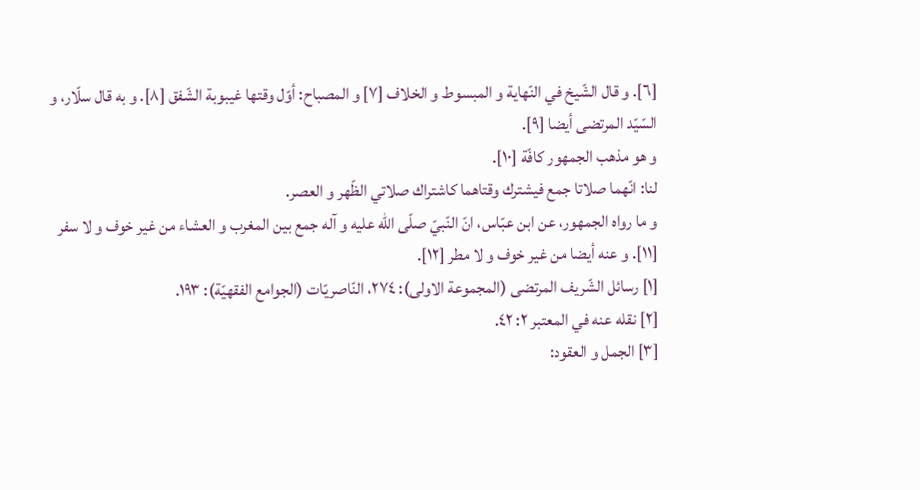[٦]. و قال الشّيخ في النّهاية و المبسوط و الخلاف [٧] و المصباح: أوّل وقتها غيبوبة الشّفق [٨]. و به قال سلّار، و السّيّد المرتضى أيضا [٩].
و هو مذهب الجمهور كافّة [١٠].
لنا: انّهما صلاتا جمع فيشترك وقتاهما كاشتراك صلاتي الظّهر و العصر.
و ما رواه الجمهور، عن ابن عبّاس، انّ النّبيّ صلّى اللّه عليه و آله جمع بين المغرب و العشاء من غير خوف و لا سفر [١١]. و عنه أيضا من غير خوف و لا مطر [١٢].
[١] رسائل الشّريف المرتضى (المجموعة الاولى): ٢٧٤، النّاصريّات (الجوامع الفقهيّة): ١٩٣.
[٢] نقله عنه في المعتبر ٢: ٤٢.
[٣] الجمل و العقود: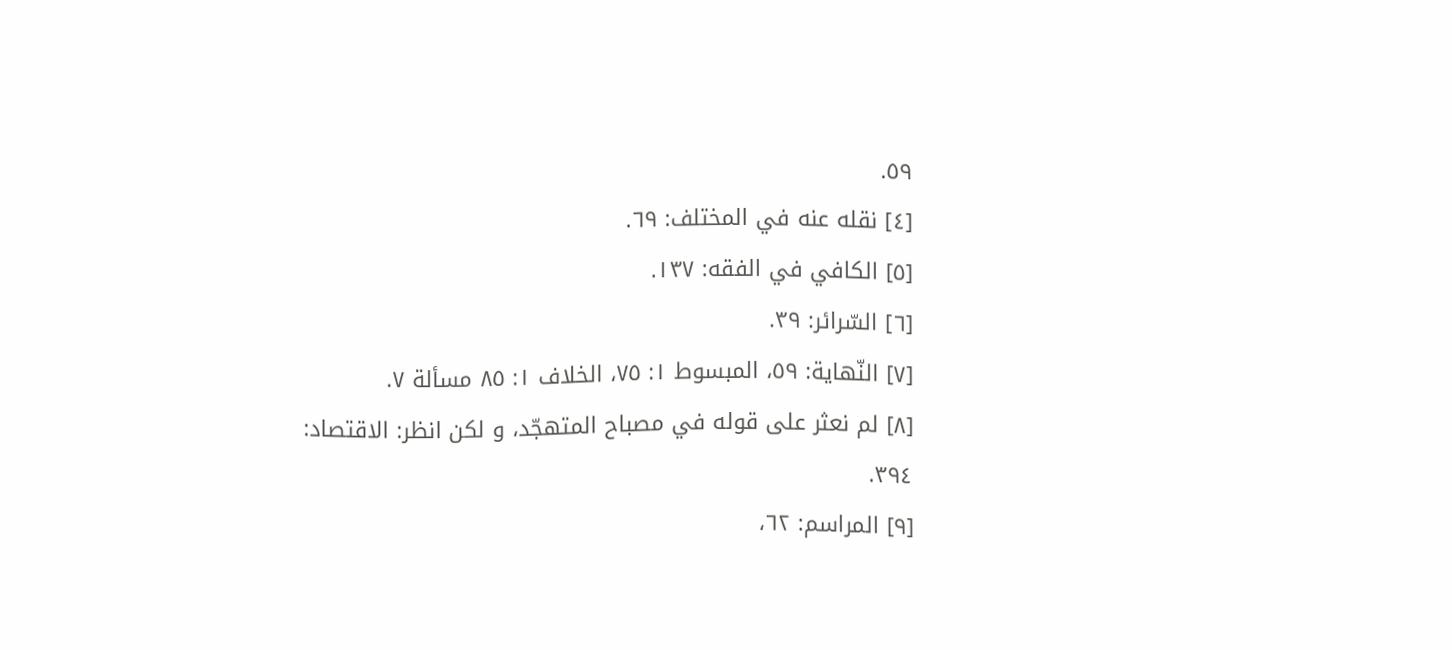٥٩.
[٤] نقله عنه في المختلف: ٦٩.
[٥] الكافي في الفقه: ١٣٧.
[٦] السّرائر: ٣٩.
[٧] النّهاية: ٥٩، المبسوط ١: ٧٥، الخلاف ١: ٨٥ مسألة ٧.
[٨] لم نعثر على قوله في مصباح المتهجّد، و لكن انظر: الاقتصاد: ٣٩٤.
[٩] المراسم: ٦٢،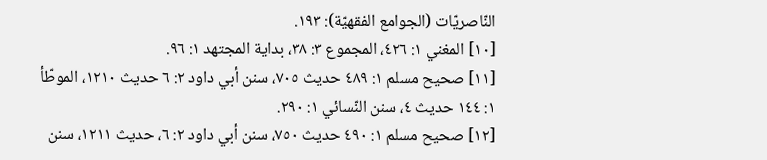النّاصريّات (الجوامع الفقهيّة): ١٩٣.
[١٠] المغني ١: ٤٢٦، المجموع ٣: ٣٨، بداية المجتهد ١: ٩٦.
[١١] صحيح مسلم ١: ٤٨٩ حديث ٧٠٥، سنن أبي داود ٢: ٦ حديث ١٢١٠، الموطّأ ١: ١٤٤ حديث ٤، سنن النّسائي ١: ٢٩٠.
[١٢] صحيح مسلم ١: ٤٩٠ حديث ٧٥٠، سنن أبي داود ٢: ٦، حديث ١٢١١، سنن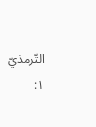التّرمذيّ ١: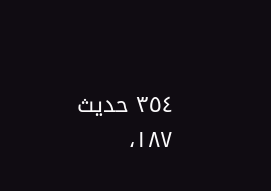٣٥٤ حديث ١٨٧،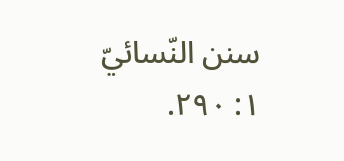سنن النّسائيّ ١: ٢٩٠.